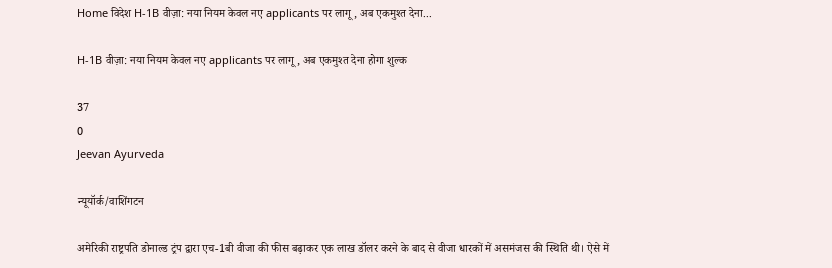Home विदेश H-1B वीज़ा: नया नियम केवल नए applicants पर लागू, अब एकमुश्त देना...

H-1B वीज़ा: नया नियम केवल नए applicants पर लागू, अब एकमुश्त देना होगा शुल्क

37
0
Jeevan Ayurveda

न्यूयॉर्क/वाशिंगटन

अमेरिकी राष्ट्रपति डोनाल्ड ट्रंप द्वारा एच-1बी वीजा की फीस बढ़ाकर एक लाख डॉलर करने के बाद से वीजा धारकों में असमंजस की स्थिति थी। ऐसे में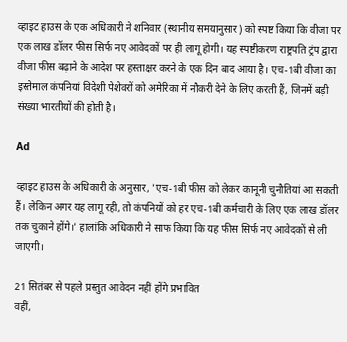व्हाइट हाउस के एक अधिकारी ने शनिवार (स्थानीय समयानुसार) को स्पष्ट किया कि वीजा पर एक लाख डॉलर फीस सिर्फ नए आवेदकों पर ही लागू होगी। यह स्पष्टीकरण राष्ट्रपति ट्रंप द्वारा वीजा फीस बढ़ाने के आदेश पर हस्ताक्षर करने के एक दिन बाद आया है। एच-1बी वीजा का इस्तेमाल कंपनियां विदेशी पेशेवरों को अमेरिका में नौकरी देने के लिए करती हैं, जिनमें बड़ी संख्या भारतीयों की होती है।

Ad

व्हाइट हाउस के अधिकारी के अनुसार, 'एच-1बी फीस को लेकर कानूनी चुनौतियां आ सकती हैं। लेकिन अगर यह लागू रही, तो कंपनियों को हर एच-1बी कर्मचारी के लिए एक लाख डॉलर तक चुकाने होंगे।' हालांकि अधिकारी ने साफ किया कि यह फीस सिर्फ नए आवेदकों से ली जाएगी।

21 सितंबर से पहले प्रस्तुत आवेदन नहीं होंगे प्रभावित
वहीं,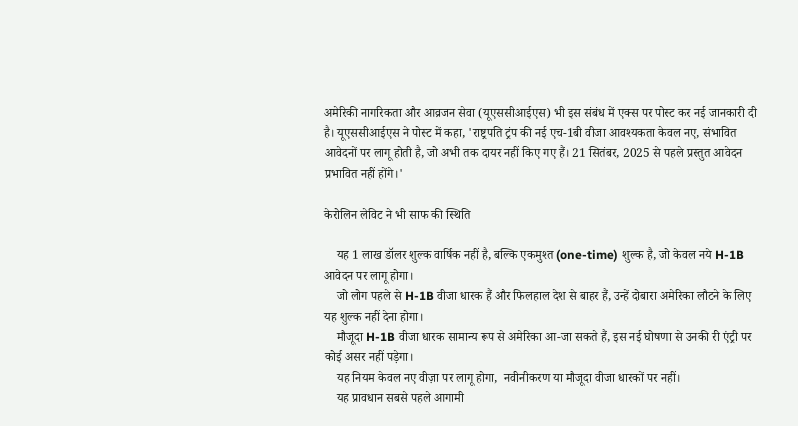अमेरिकी नागरिकता और आव्रजन सेवा (यूएससीआईएस) भी इस संबंध में एक्स पर पोस्ट कर नई जानकारी दी है। यूएससीआईएस ने पोस्ट में कहा, 'राष्ट्रपति ट्रंप की नई एच-1बी वीजा आवश्यकता केवल नए, संभावित आवेदनों पर लागू होती है, जो अभी तक दायर नहीं किए गए हैं। 21 सितंबर, 2025 से पहले प्रस्तुत आवेदन प्रभावित नहीं होंगे।'

केरोलिन लेविट ने भी साफ की स्थिति

    यह 1 लाख डॉलर शुल्क वार्षिक नहीं है, बल्कि एकमुश्त (one-time) शुल्क है, जो केवल नये H-1B आवेदन पर लागू होगा।
    जो लोग पहले से H-1B वीजा धारक हैं और फिलहाल देश से बाहर हैं, उन्हें दोबारा अमेरिका लौटने के लिए यह शुल्क नहीं देना होगा।
    मौजूदा H-1B वीजा धारक सामान्य रूप से अमेरिका आ-जा सकते हैं, इस नई घोषणा से उनकी री एंट्री पर कोई असर नहीं पड़ेगा।
    यह नियम केवल नए वीज़ा पर लागू होगा,  नवीनीकरण या मौजूदा वीजा धारकों पर नहीं।
    यह प्रावधान सबसे पहले आगामी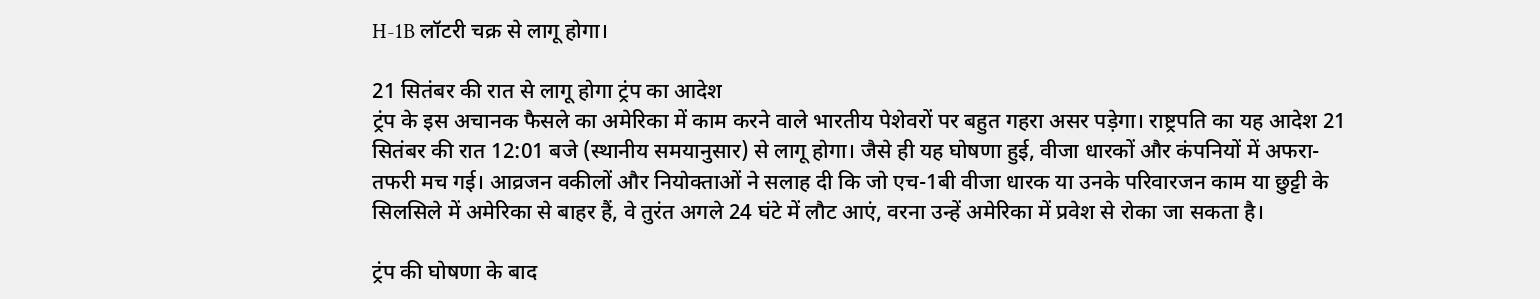H-1B लॉटरी चक्र से लागू होगा।

21 सितंबर की रात से लागू होगा ट्रंप का आदेश
ट्रंप के इस अचानक फैसले का अमेरिका में काम करने वाले भारतीय पेशेवरों पर बहुत गहरा असर पड़ेगा। राष्ट्रपति का यह आदेश 21 सितंबर की रात 12:01 बजे (स्थानीय समयानुसार) से लागू होगा। जैसे ही यह घोषणा हुई, वीजा धारकों और कंपनियों में अफरा-तफरी मच गई। आव्रजन वकीलों और नियोक्ताओं ने सलाह दी कि जो एच-1बी वीजा धारक या उनके परिवारजन काम या छुट्टी के सिलसिले में अमेरिका से बाहर हैं, वे तुरंत अगले 24 घंटे में लौट आएं, वरना उन्हें अमेरिका में प्रवेश से रोका जा सकता है।

ट्रंप की घोषणा के बाद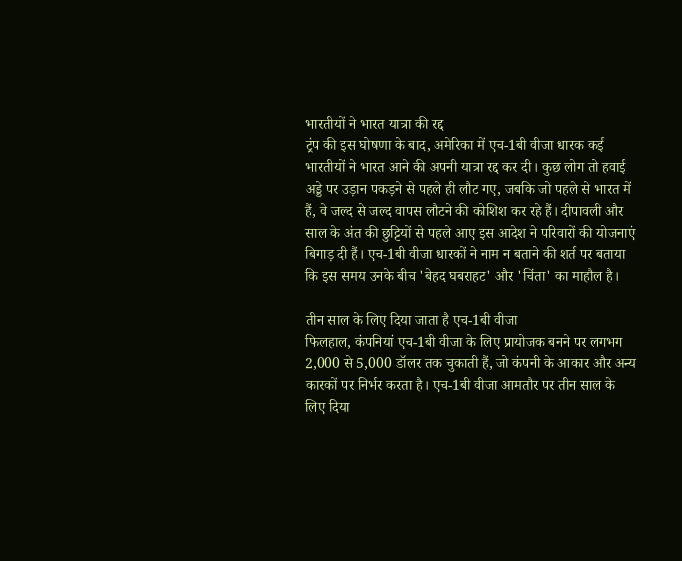भारतीयों ने भारत यात्रा की रद्द
ट्रंप की इस घोषणा के बाद, अमेरिका में एच-1बी वीजा धारक कई भारतीयों ने भारत आने की अपनी यात्रा रद्द कर दी। कुछ लोग तो हवाई अड्डे पर उड़ान पकड़ने से पहले ही लौट गए, जबकि जो पहले से भारत में हैं, वे जल्द से जल्द वापस लौटने की कोशिश कर रहे हैं। दीपावली और साल के अंत की छुट्टियों से पहले आए इस आदेश ने परिवारों की योजनाएं बिगाड़ दी हैं। एच-1बी वीजा धारकों ने नाम न बताने की शर्त पर बताया कि इस समय उनके बीच 'बेहद घबराहट' और 'चिंता' का माहौल है।

तीन साल के लिए दिया जाता है एच-1बी वीजा
फिलहाल, कंपनियां एच-1बी वीजा के लिए प्रायोजक बनने पर लगभग 2,000 से 5,000 डॉलर तक चुकाती हैं, जो कंपनी के आकार और अन्य कारकों पर निर्भर करता है। एच-1बी वीजा आमतौर पर तीन साल के लिए दिया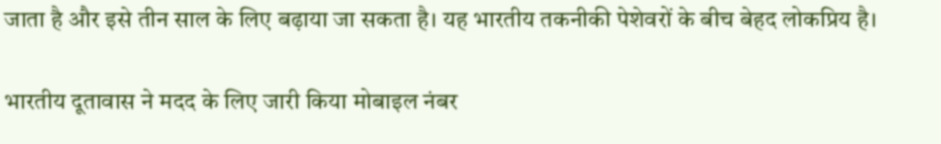जाता है और इसे तीन साल के लिए बढ़ाया जा सकता है। यह भारतीय तकनीकी पेशेवरों के बीच बेहद लोकप्रिय है।

भारतीय दूतावास ने मदद के लिए जारी किया मोबाइल नंबर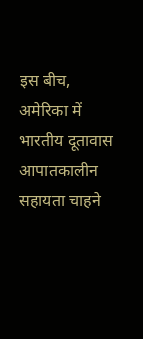इस बीच, अमेरिका में भारतीय दूतावास आपातकालीन सहायता चाहने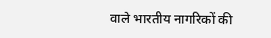वाले भारतीय नागरिकों की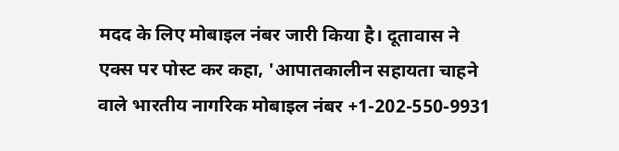मदद के लिए मोबाइल नंबर जारी किया है। दूतावास ने एक्स पर पोस्ट कर कहा, 'आपातकालीन सहायता चाहने वाले भारतीय नागरिक मोबाइल नंबर +1-202-550-9931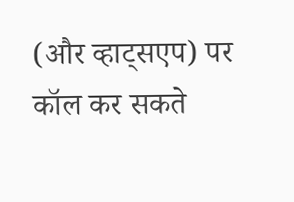(और व्हाट्सएप) पर कॉल कर सकते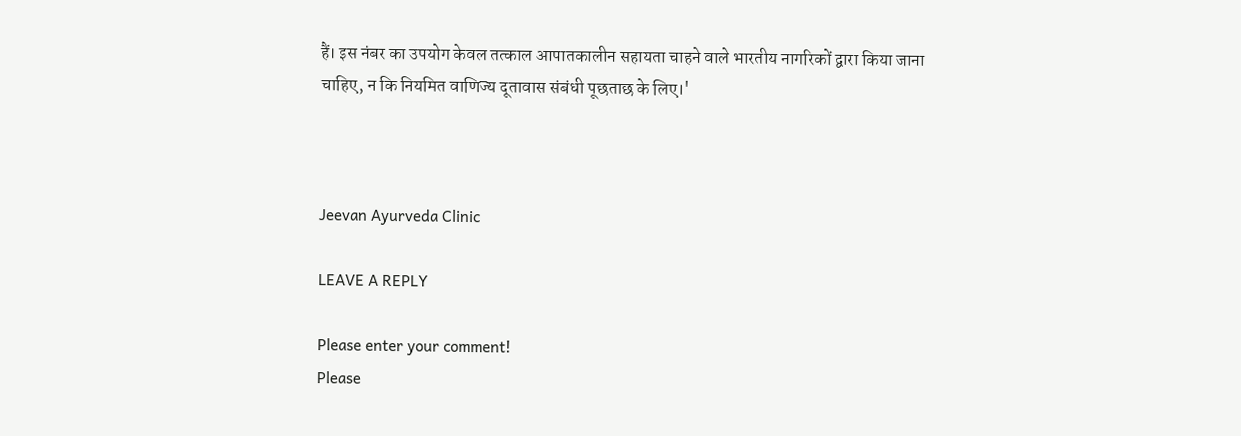हैं। इस नंबर का उपयोग केवल तत्काल आपातकालीन सहायता चाहने वाले भारतीय नागरिकों द्वारा किया जाना चाहिए, न कि नियमित वाणिज्य दूतावास संबंधी पूछताछ के लिए।'



Jeevan Ayurveda Clinic

LEAVE A REPLY

Please enter your comment!
Please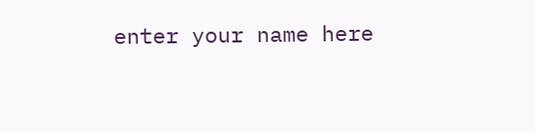enter your name here